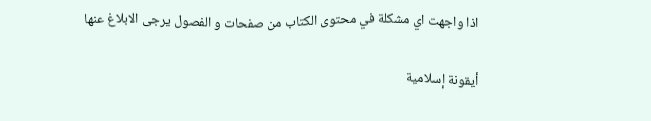اذا واجهت اي مشكلة في محتوى الكتاب من صفحات و الفصول يرجى الابلاغ عنها

أيقونة إسلامية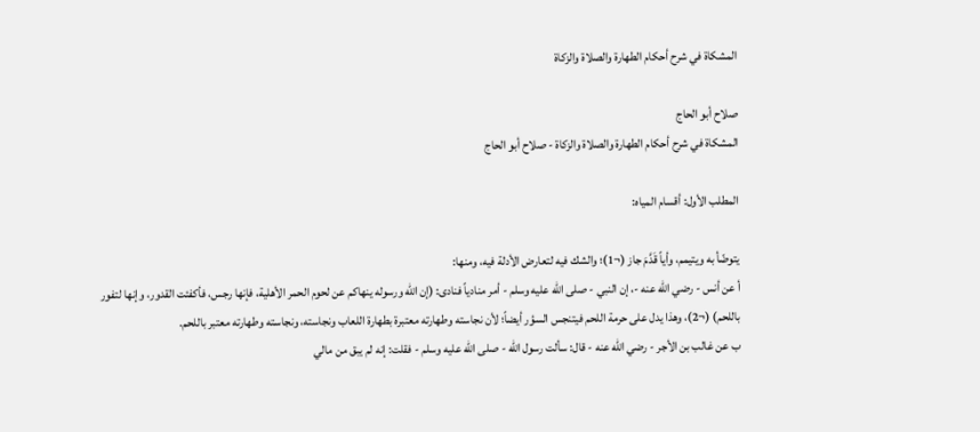المشكاة في شرح أحكام الطهارة والصلاة والزكاة

صلاح أبو الحاج
المشكاة في شرح أحكام الطهارة والصلاة والزكاة - صلاح أبو الحاج

المطلب الأول: أقسام المياه:

يتوضّأ به ويتيمم، وأياً قَدَّمَ جاز (¬1)؛ والشك فيه لتعارض الأدلة فيه، ومنها:
أ عن أنس - رضي الله عنه -، إن النبي - صلى الله عليه وسلم - أمر منادياً فنادى: (إن الله ورسوله ينهاكم عن لحوم الحمر الأهلية، فإنها رجس، فأكفئت القدور، وإنها لتفور باللحم) (¬2)، وهذا يدل على حرمة اللحم فيتنجس السؤر أيضاً؛ لأن نجاسته وطهارته معتبرة بطهارة اللعاب ونجاسته، ونجاسته وطهارته معتبر باللحم.
ب عن غالب بن الأجر - رضي الله عنه - قال: سألت رسول الله - صلى الله عليه وسلم - فقلت: إنه لم يبق من مالي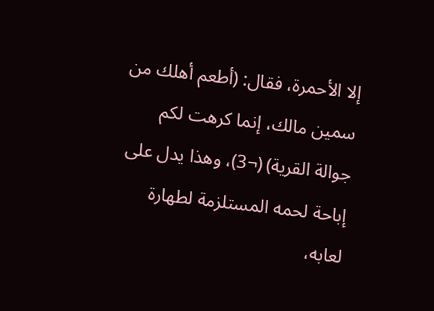إلا الأحمرة، فقال: (أطعم أهلك من سمين مالك، إنما كرهت لكم جوالة القرية) (¬3)، وهذا يدل على إباحة لحمه المستلزمة لطهارة لعابه،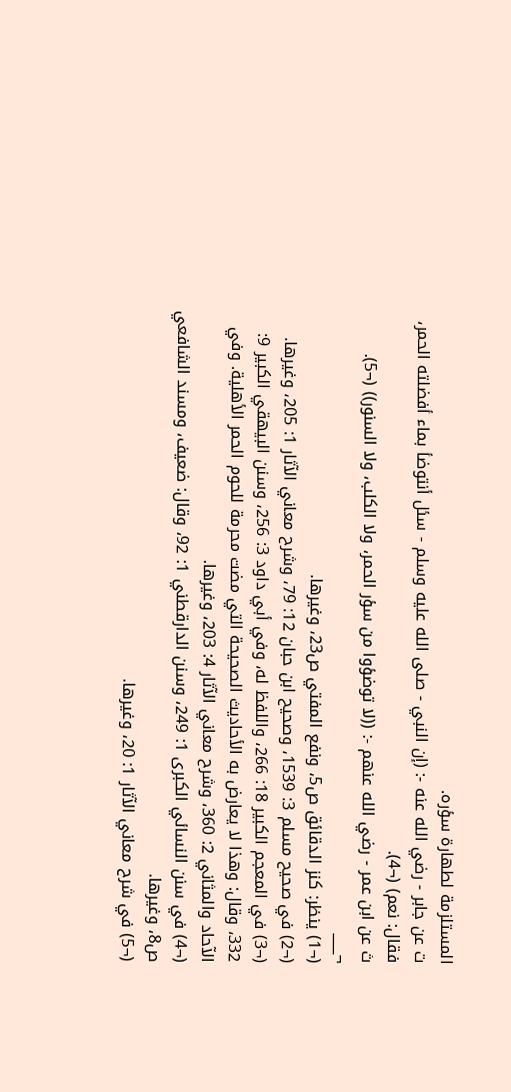المستلزمة لطهارة سؤره.
ت عن جابر - رضي الله عنه -: (إن النبي - صلى الله عليه وسلم - سئل أنتوضأ بماء أفضلته الحمر، فقال: نعم) (¬4).
ث عن ابن عمر - رضي الله عنهم -: ((لا توضؤوا من سؤر الحمر، ولا الكلب، ولا السنور)) (¬5).
¬___
(¬1) ينظر: كنز الدقائق ص5، ونفع المفتي ص23، وغيرها.
(¬2) في صحيح مسلم 3: 1539، وصحيح ابن حبان 12: 79، وشرح معاني الآثار 1: 205، وغيرها.
(¬3) في المعجم الكبير 18: 266، واللفظ له، وفي أبي داود 3: 256، وسنن البيهقي الكبير 9: 332، وقال: وهذا لا يعارض به الأحاديث الصحيحة التي مضت محرمة للحوم الحمر الأهلية. وفي الآحاد والمثاني 2: 360، وشرح معاني الآثار 4: 203، وغيرها.
(¬4) في سنن النسائي الكبرى 1: 249، وسنن الدارقطني 1: 92، وقال: ضعيف، ومسند الشافعي ص8، وغيرها.
(¬5) في شرح معاني الآثار 1: 20، وغيرها.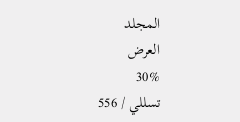المجلد
العرض
30%
تسللي / 556